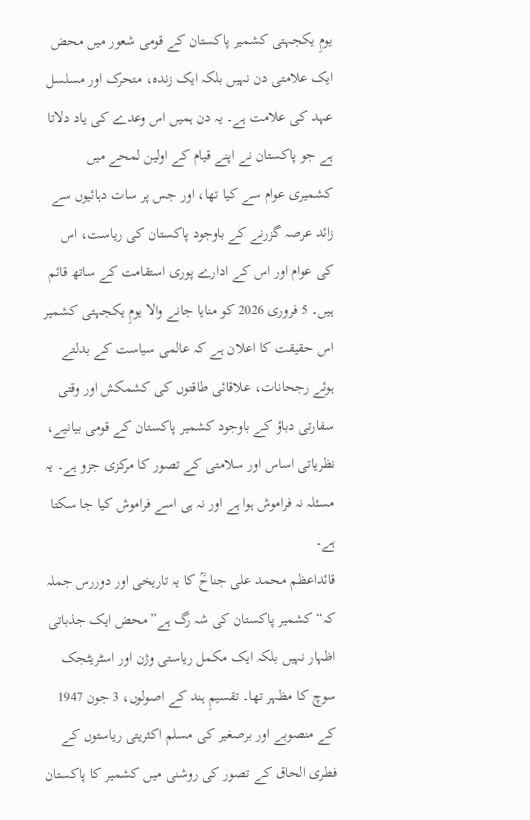یومِ یکجہتی کشمیر پاکستان کے قومی شعور میں محض ایک علامتی دن نہیں بلکہ ایک زندہ، متحرک اور مسلسل عہد کی علامت ہے۔ یہ دن ہمیں اس وعدے کی یاد دلاتا ہے جو پاکستان نے اپنے قیام کے اولین لمحے میں کشمیری عوام سے کیا تھا، اور جس پر سات دہائیوں سے زائد عرصہ گزرنے کے باوجود پاکستان کی ریاست، اس کی عوام اور اس کے ادارے پوری استقامت کے ساتھ قائم ہیں۔ 5 فروری 2026 کو منایا جانے والا یومِ یکجہتی کشمیر اس حقیقت کا اعلان ہے کہ عالمی سیاست کے بدلتے ہوئے رجحانات، علاقائی طاقتوں کی کشمکش اور وقتی سفارتی دباؤ کے باوجود کشمیر پاکستان کے قومی بیانیے، نظریاتی اساس اور سلامتی کے تصور کا مرکزی جزو ہے۔ یہ مسئلہ نہ فراموش ہوا ہے اور نہ ہی اسے فراموش کیا جا سکتا ہے۔
قائداعظم محمد علی جناحؒ کا یہ تاریخی اور دوررس جملہ کہ“کشمیر پاکستان کی شہ رگ ہے”محض ایک جذباتی اظہار نہیں بلکہ ایک مکمل ریاستی وژن اور اسٹریٹجک سوچ کا مظہر تھا۔ تقسیمِ ہند کے اصولوں، 3 جون 1947 کے منصوبے اور برصغیر کی مسلم اکثریتی ریاستوں کے فطری الحاق کے تصور کی روشنی میں کشمیر کا پاکستان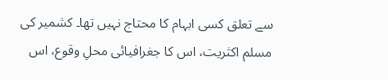سے تعلق کسی ابہام کا محتاج نہیں تھا۔ کشمیر کی مسلم اکثریت، اس کا جغرافیائی محلِ وقوع، اس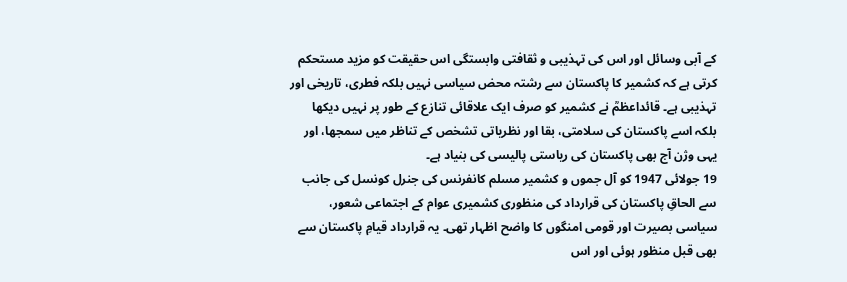کے آبی وسائل اور اس کی تہذیبی و ثقافتی وابستگی اس حقیقت کو مزید مستحکم کرتی ہے کہ کشمیر کا پاکستان سے رشتہ محض سیاسی نہیں بلکہ فطری، تاریخی اور تہذیبی ہے۔ قائداعظمؒ نے کشمیر کو صرف ایک علاقائی تنازع کے طور پر نہیں دیکھا بلکہ اسے پاکستان کی سلامتی، بقا اور نظریاتی تشخص کے تناظر میں سمجھا، اور یہی وژن آج بھی پاکستان کی ریاستی پالیسی کی بنیاد ہے۔
19 جولائی 1947 کو آل جموں و کشمیر مسلم کانفرنس کی جنرل کونسل کی جانب سے الحاقِ پاکستان کی قرارداد کی منظوری کشمیری عوام کے اجتماعی شعور، سیاسی بصیرت اور قومی امنگوں کا واضح اظہار تھی۔ یہ قرارداد قیامِ پاکستان سے بھی قبل منظور ہوئی اور اس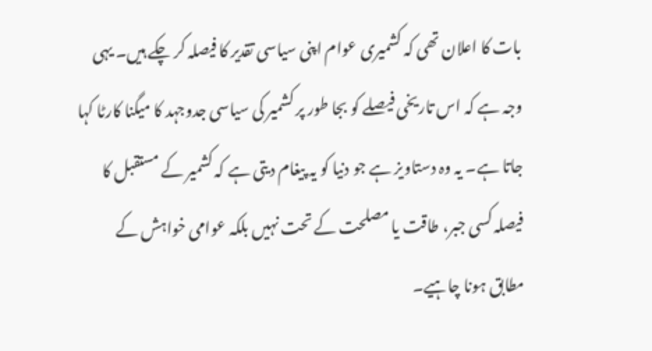بات کا اعلان تھی کہ کشمیری عوام اپنی سیاسی تقدیر کا فیصلہ کر چکے ہیں۔ یہی وجہ ہے کہ اس تاریخی فیصلے کو بجا طور پر کشمیر کی سیاسی جدوجہد کا میگنا کارٹا کہا جاتا ہے۔ یہ وہ دستاویز ہے جو دنیا کو یہ پیغام دیتی ہے کہ کشمیر کے مستقبل کا فیصلہ کسی جبر، طاقت یا مصلحت کے تحت نہیں بلکہ عوامی خواہش کے مطابق ہونا چاہیے۔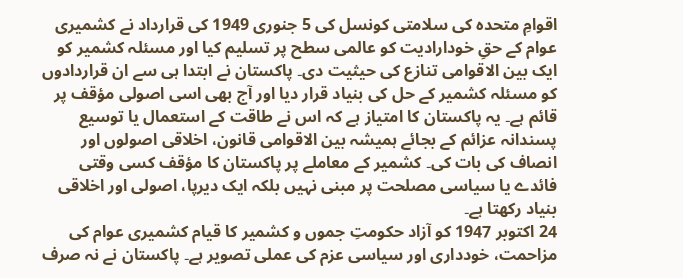اقوامِ متحدہ کی سلامتی کونسل کی 5 جنوری 1949 کی قرارداد نے کشمیری عوام کے حقِ خودارادیت کو عالمی سطح پر تسلیم کیا اور مسئلہ کشمیر کو ایک بین الاقوامی تنازع کی حیثیت دی۔ پاکستان نے ابتدا ہی سے ان قراردادوں کو مسئلہ کشمیر کے حل کی بنیاد قرار دیا اور آج بھی اسی اصولی مؤقف پر قائم ہے۔ یہ پاکستان کا امتیاز ہے کہ اس نے طاقت کے استعمال یا توسیع پسندانہ عزائم کے بجائے ہمیشہ بین الاقوامی قانون، اخلاقی اصولوں اور انصاف کی بات کی۔ کشمیر کے معاملے پر پاکستان کا مؤقف کسی وقتی فائدے یا سیاسی مصلحت پر مبنی نہیں بلکہ ایک دیرپا، اصولی اور اخلاقی بنیاد رکھتا ہے۔
24 اکتوبر 1947 کو آزاد حکومتِ جموں و کشمیر کا قیام کشمیری عوام کی مزاحمت، خودداری اور سیاسی عزم کی عملی تصویر ہے۔ پاکستان نے نہ صرف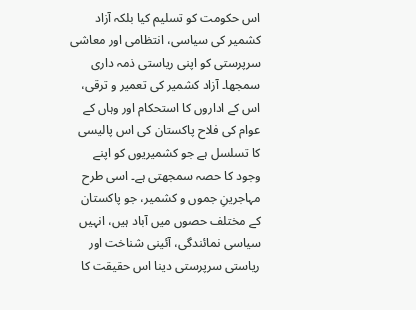اس حکومت کو تسلیم کیا بلکہ آزاد کشمیر کی سیاسی، انتظامی اور معاشی سرپرستی کو اپنی ریاستی ذمہ داری سمجھا۔ آزاد کشمیر کی تعمیر و ترقی، اس کے اداروں کا استحکام اور وہاں کے عوام کی فلاح پاکستان کی اس پالیسی کا تسلسل ہے جو کشمیریوں کو اپنے وجود کا حصہ سمجھتی ہے۔ اسی طرح مہاجرینِ جموں و کشمیر، جو پاکستان کے مختلف حصوں میں آباد ہیں، انہیں سیاسی نمائندگی، آئینی شناخت اور ریاستی سرپرستی دینا اس حقیقت کا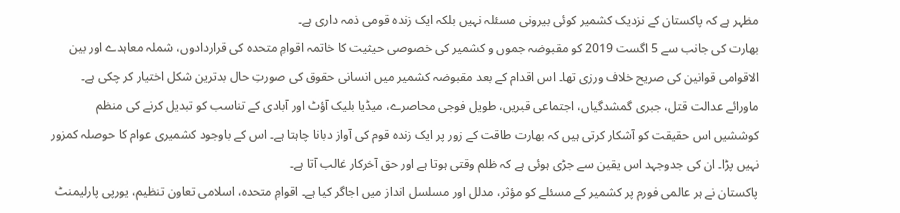مظہر ہے کہ پاکستان کے نزدیک کشمیر کوئی بیرونی مسئلہ نہیں بلکہ ایک زندہ قومی ذمہ داری ہے۔
بھارت کی جانب سے 5 اگست 2019 کو مقبوضہ جموں و کشمیر کی خصوصی حیثیت کا خاتمہ اقوامِ متحدہ کی قراردادوں، شملہ معاہدے اور بین الاقوامی قوانین کی صریح خلاف ورزی تھا۔ اس اقدام کے بعد مقبوضہ کشمیر میں انسانی حقوق کی صورتِ حال بدترین شکل اختیار کر چکی ہے۔ ماورائے عدالت قتل، جبری گمشدگیاں، اجتماعی قبریں، طویل فوجی محاصرے، میڈیا بلیک آؤٹ اور آبادی کے تناسب کو تبدیل کرنے کی منظم کوششیں اس حقیقت کو آشکار کرتی ہیں کہ بھارت طاقت کے زور پر ایک زندہ قوم کی آواز دبانا چاہتا ہے۔ اس کے باوجود کشمیری عوام کا حوصلہ کمزور نہیں پڑا۔ ان کی جدوجہد اس یقین سے جڑی ہوئی ہے کہ ظلم وقتی ہوتا ہے اور حق آخرکار غالب آتا ہے۔
پاکستان نے ہر عالمی فورم پر کشمیر کے مسئلے کو مؤثر، مدلل اور مسلسل انداز میں اجاگر کیا ہے۔ اقوامِ متحدہ، اسلامی تعاون تنظیم، یورپی پارلیمنٹ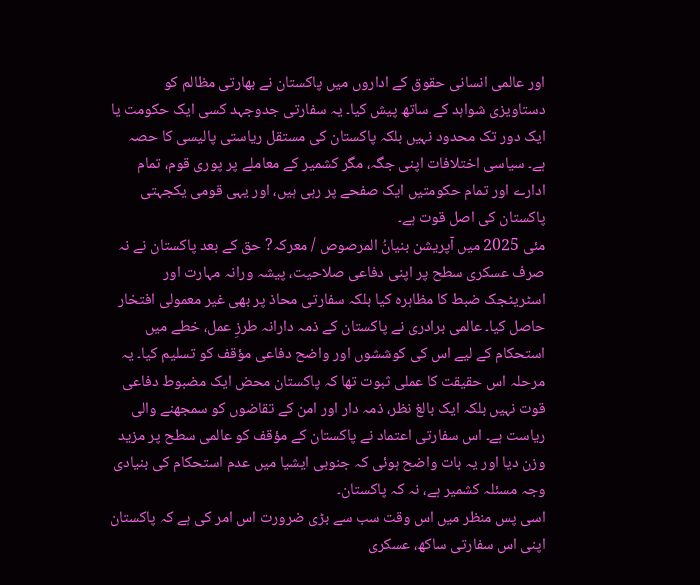اور عالمی انسانی حقوق کے اداروں میں پاکستان نے بھارتی مظالم کو دستاویزی شواہد کے ساتھ پیش کیا۔ یہ سفارتی جدوجہد کسی ایک حکومت یا ایک دور تک محدود نہیں بلکہ پاکستان کی مستقل ریاستی پالیسی کا حصہ ہے۔ سیاسی اختلافات اپنی جگہ، مگر کشمیر کے معاملے پر پوری قوم، تمام ادارے اور تمام حکومتیں ایک صفحے پر رہی ہیں، اور یہی قومی یکجہتی پاکستان کی اصل قوت ہے۔
مئی 2025 میں آپریشن بنیانُ المرصوص / معرکہ? حق کے بعد پاکستان نے نہ صرف عسکری سطح پر اپنی دفاعی صلاحیت، پیشہ ورانہ مہارت اور اسٹریٹجک ضبط کا مظاہرہ کیا بلکہ سفارتی محاذ پر بھی غیر معمولی افتخار حاصل کیا۔ عالمی برادری نے پاکستان کے ذمہ دارانہ طرزِ عمل، خطے میں استحکام کے لیے اس کی کوششوں اور واضح دفاعی مؤقف کو تسلیم کیا۔ یہ مرحلہ اس حقیقت کا عملی ثبوت تھا کہ پاکستان محض ایک مضبوط دفاعی قوت نہیں بلکہ ایک بالغ نظر، ذمہ دار اور امن کے تقاضوں کو سمجھنے والی ریاست ہے۔ اس سفارتی اعتماد نے پاکستان کے مؤقف کو عالمی سطح پر مزید وزن دیا اور یہ بات واضح ہوئی کہ جنوبی ایشیا میں عدم استحکام کی بنیادی وجہ مسئلہ کشمیر ہے، نہ کہ پاکستان۔
اسی پس منظر میں اس وقت سب سے بڑی ضرورت اس امر کی ہے کہ پاکستان اپنی اس سفارتی ساکھ، عسکری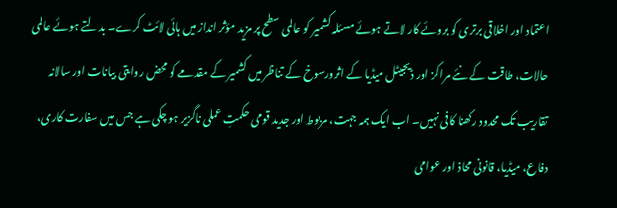اعتماد اور اخلاقی برتری کو بروئے کار لاتے ہوئے مسئلہ کشمیر کو عالمی سطح پر مزید مؤثر انداز میں ہائی لائٹ کرے۔ بدلتے ہوئے عالمی حالات، طاقت کے نئے مراکز اور ڈیجیٹل میڈیا کے اثرورسوخ کے تناظر میں کشمیر کے مقدمے کو محض روایتی بیانات اور سالانہ تقاریب تک محدود رکھنا کافی نہیں۔ اب ایک ہمہ جہت، مربوط اور جدید قومی حکمتِ عملی ناگزیر ہو چکی ہے جس میں سفارت کاری، دفاع، میڈیا، قانونی محاذ اور عوامی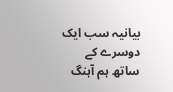بیانیہ سب ایک دوسرے کے ساتھ ہم آہنگ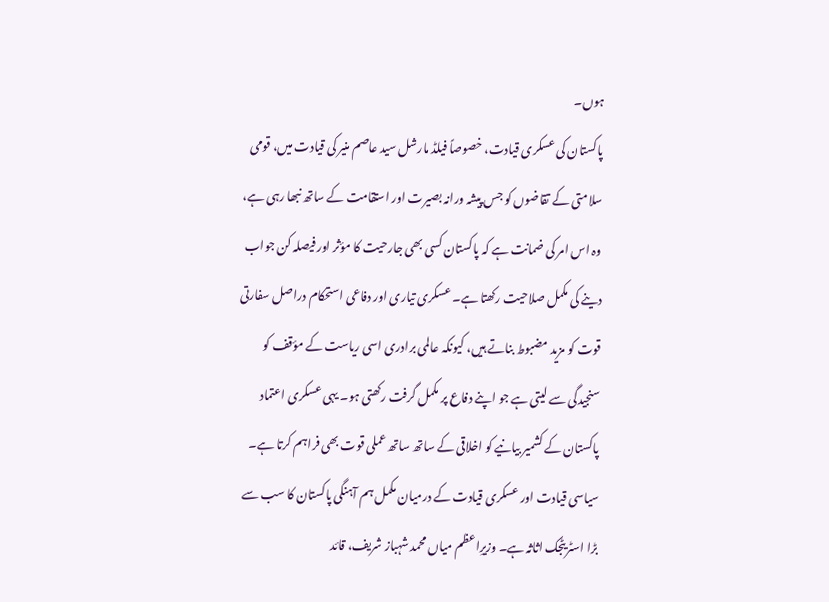ہوں۔
پاکستان کی عسکری قیادت، خصوصاً فیلڈ مارشل سید عاصم منیر کی قیادت میں، قومی سلامتی کے تقاضوں کو جس پیشہ ورانہ بصیرت اور استقامت کے ساتھ نبھا رہی ہے، وہ اس امر کی ضمانت ہے کہ پاکستان کسی بھی جارحیت کا مؤثر اور فیصلہ کن جواب دینے کی مکمل صلاحیت رکھتا ہے۔ عسکری تیاری اور دفاعی استحکام دراصل سفارتی قوت کو مزید مضبوط بناتے ہیں، کیونکہ عالمی برادری اسی ریاست کے مؤقف کو سنجیدگی سے لیتی ہے جو اپنے دفاع پر مکمل گرفت رکھتی ہو۔ یہی عسکری اعتماد پاکستان کے کشمیر بیانیے کو اخلاقی کے ساتھ ساتھ عملی قوت بھی فراہم کرتا ہے۔
سیاسی قیادت اور عسکری قیادت کے درمیان مکمل ہم آہنگی پاکستان کا سب سے بڑا اسٹریٹجک اثاثہ ہے۔ وزیرِاعظم میاں محمد شہباز شریف، قائد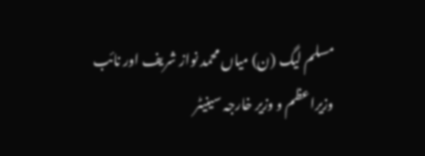مسلم لیگ (ن) میاں محمد نواز شریف اور نائب وزیراعظم و وزیر خارجہ سینیٹر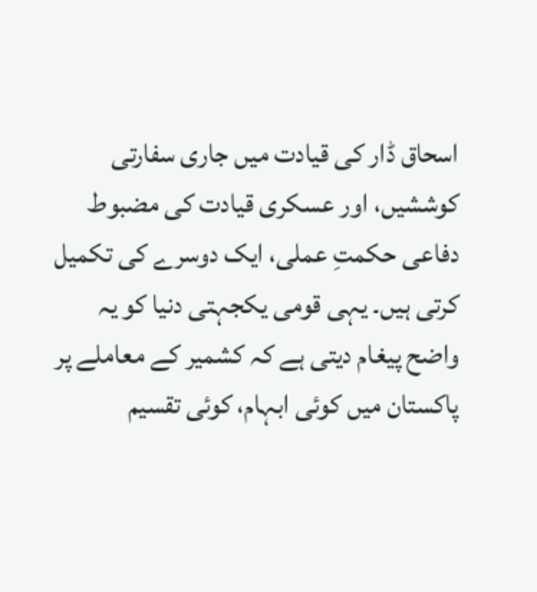اسحاق ڈار کی قیادت میں جاری سفارتی کوششیں، اور عسکری قیادت کی مضبوط دفاعی حکمتِ عملی، ایک دوسرے کی تکمیل کرتی ہیں۔ یہی قومی یکجہتی دنیا کو یہ واضح پیغام دیتی ہے کہ کشمیر کے معاملے پر پاکستان میں کوئی ابہام، کوئی تقسیم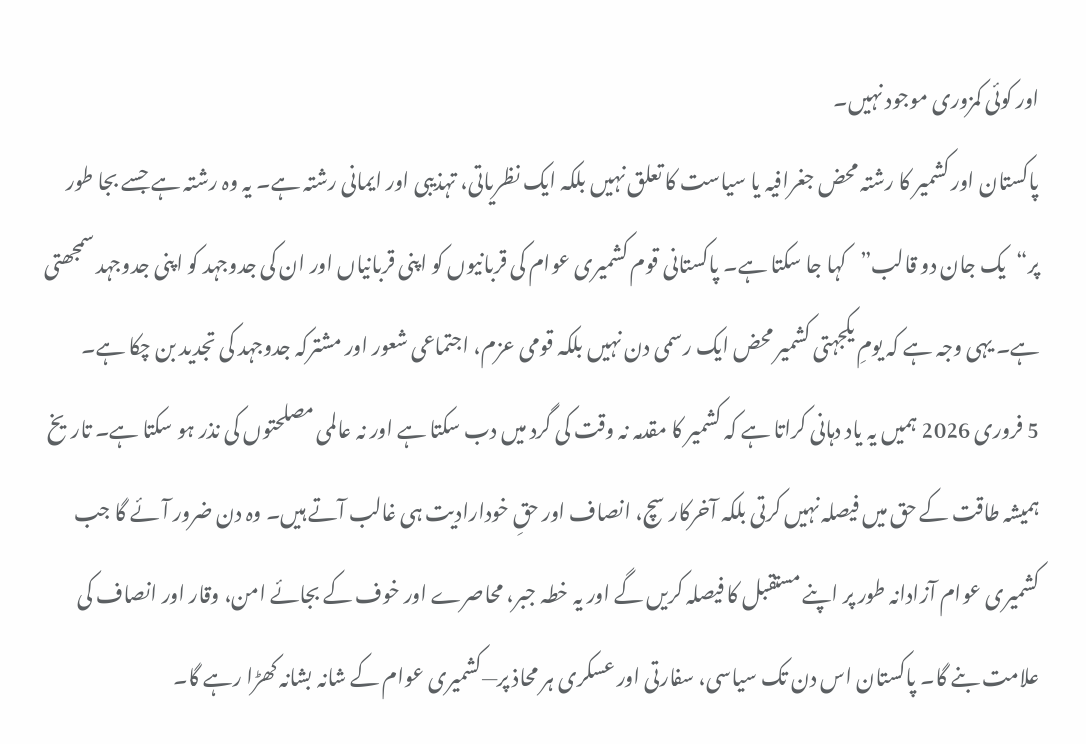اور کوئی کمزوری موجود نہیں۔
پاکستان اور کشمیر کا رشتہ محض جغرافیہ یا سیاست کا تعلق نہیں بلکہ ایک نظریاتی، تہذیبی اور ایمانی رشتہ ہے۔ یہ وہ رشتہ ہے جسے بجا طور پر“یک جان دو قالب”کہا جا سکتا ہے۔ پاکستانی قوم کشمیری عوام کی قربانیوں کو اپنی قربانیاں اور ان کی جدوجہد کو اپنی جدوجہد سمجھتی ہے۔ یہی وجہ ہے کہ یومِ یکجہتی کشمیر محض ایک رسمی دن نہیں بلکہ قومی عزم، اجتماعی شعور اور مشترکہ جدوجہد کی تجدید بن چکا ہے۔
5 فروری 2026 ہمیں یہ یاد دہانی کراتا ہے کہ کشمیر کا مقدمہ نہ وقت کی گرد میں دب سکتا ہے اور نہ عالمی مصلحتوں کی نذر ہو سکتا ہے۔ تاریخ ہمیشہ طاقت کے حق میں فیصلہ نہیں کرتی بلکہ آخرکار سچ، انصاف اور حقِ خودارادیت ہی غالب آتے ہیں۔ وہ دن ضرور آئے گا جب کشمیری عوام آزادانہ طور پر اپنے مستقبل کا فیصلہ کریں گے اور یہ خطہ جبر، محاصرے اور خوف کے بجائے امن، وقار اور انصاف کی علامت بنے گا۔ پاکستان اس دن تک سیاسی، سفارتی اور عسکری ہر محاذ پر—کشمیری عوام کے شانہ بشانہ کھڑا رہے گا۔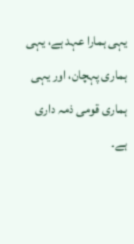یہی ہمارا عہد ہے، یہی ہماری پہچان، اور یہی ہماری قومی ذمہ داری ہے۔